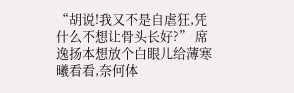“胡说!我又不是自虐狂,凭什么不想让骨头长好?” 席逸扬本想放个白眼儿给薄寒曦看看,奈何体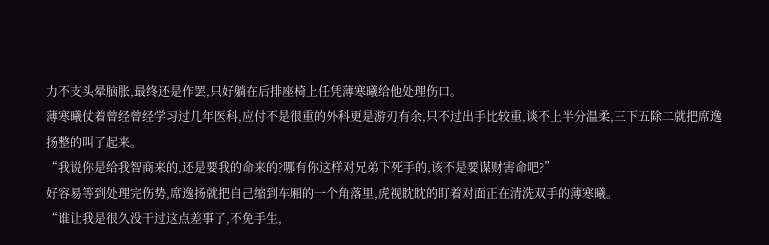力不支头晕脑胀,最终还是作罢,只好躺在后排座椅上任凭薄寒曦给他处理伤口。
薄寒曦仗着曾经曾经学习过几年医科,应付不是很重的外科更是游刃有余,只不过出手比较重,谈不上半分温柔,三下五除二就把席逸扬整的叫了起来。
“我说你是给我智商来的,还是要我的命来的?哪有你这样对兄弟下死手的,该不是要谋财害命吧?”
好容易等到处理完伤势,席逸扬就把自己缩到车厢的一个角落里,虎视眈眈的盯着对面正在清洗双手的薄寒曦。
“谁让我是很久没干过这点差事了,不免手生,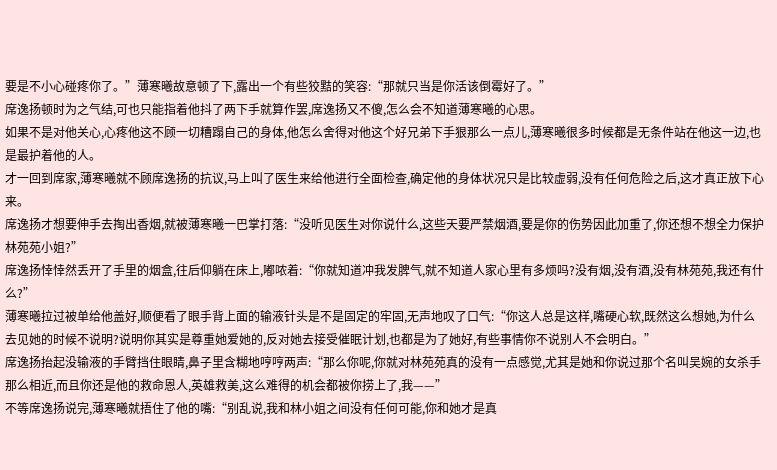要是不小心碰疼你了。”薄寒曦故意顿了下,露出一个有些狡黠的笑容:“那就只当是你活该倒霉好了。”
席逸扬顿时为之气结,可也只能指着他抖了两下手就算作罢,席逸扬又不傻,怎么会不知道薄寒曦的心思。
如果不是对他关心,心疼他这不顾一切糟蹋自己的身体,他怎么舍得对他这个好兄弟下手狠那么一点儿,薄寒曦很多时候都是无条件站在他这一边,也是最护着他的人。
才一回到席家,薄寒曦就不顾席逸扬的抗议,马上叫了医生来给他进行全面检查,确定他的身体状况只是比较虚弱,没有任何危险之后,这才真正放下心来。
席逸扬才想要伸手去掏出香烟,就被薄寒曦一巴掌打落:“没听见医生对你说什么,这些天要严禁烟酒,要是你的伤势因此加重了,你还想不想全力保护林苑苑小姐?”
席逸扬悻悻然丢开了手里的烟盒,往后仰躺在床上,嘟哝着:“你就知道冲我发脾气,就不知道人家心里有多烦吗?没有烟,没有酒,没有林苑苑,我还有什么?”
薄寒曦拉过被单给他盖好,顺便看了眼手背上面的输液针头是不是固定的牢固,无声地叹了口气:“你这人总是这样,嘴硬心软,既然这么想她,为什么去见她的时候不说明?说明你其实是尊重她爱她的,反对她去接受催眠计划,也都是为了她好,有些事情你不说别人不会明白。”
席逸扬抬起没输液的手臂挡住眼睛,鼻子里含糊地哼哼两声:“那么你呢,你就对林苑苑真的没有一点感觉,尤其是她和你说过那个名叫吴婉的女杀手那么相近,而且你还是他的救命恩人,英雄救美,这么难得的机会都被你捞上了,我——”
不等席逸扬说完,薄寒曦就捂住了他的嘴:“别乱说,我和林小姐之间没有任何可能,你和她才是真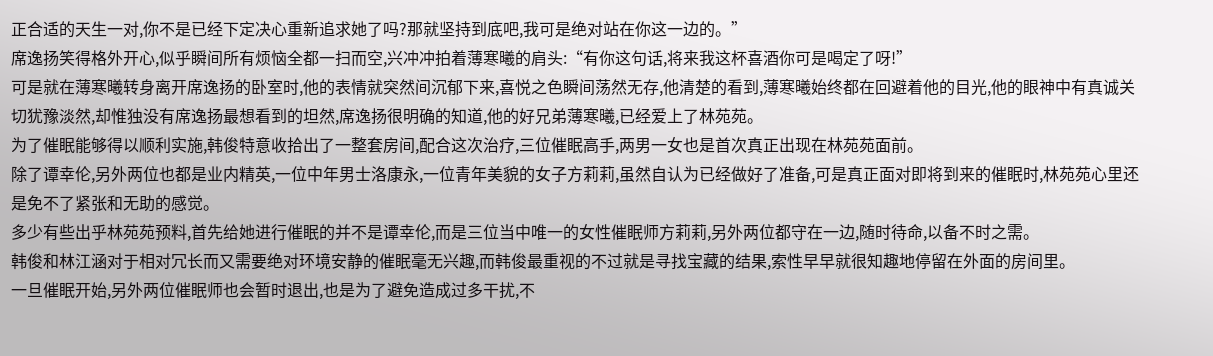正合适的天生一对,你不是已经下定决心重新追求她了吗?那就坚持到底吧,我可是绝对站在你这一边的。”
席逸扬笑得格外开心,似乎瞬间所有烦恼全都一扫而空,兴冲冲拍着薄寒曦的肩头:“有你这句话,将来我这杯喜酒你可是喝定了呀!”
可是就在薄寒曦转身离开席逸扬的卧室时,他的表情就突然间沉郁下来,喜悦之色瞬间荡然无存,他清楚的看到,薄寒曦始终都在回避着他的目光,他的眼神中有真诚关切犹豫淡然,却惟独没有席逸扬最想看到的坦然,席逸扬很明确的知道,他的好兄弟薄寒曦,已经爱上了林苑苑。
为了催眠能够得以顺利实施,韩俊特意收拾出了一整套房间,配合这次治疗,三位催眠高手,两男一女也是首次真正出现在林苑苑面前。
除了谭幸伦,另外两位也都是业内精英,一位中年男士洛康永,一位青年美貌的女子方莉莉,虽然自认为已经做好了准备,可是真正面对即将到来的催眠时,林苑苑心里还是免不了紧张和无助的感觉。
多少有些出乎林苑苑预料,首先给她进行催眠的并不是谭幸伦,而是三位当中唯一的女性催眠师方莉莉,另外两位都守在一边,随时待命,以备不时之需。
韩俊和林江涵对于相对冗长而又需要绝对环境安静的催眠毫无兴趣,而韩俊最重视的不过就是寻找宝藏的结果,索性早早就很知趣地停留在外面的房间里。
一旦催眠开始,另外两位催眠师也会暂时退出,也是为了避免造成过多干扰,不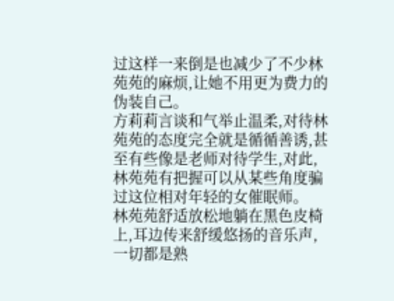过这样一来倒是也减少了不少林苑苑的麻烦,让她不用更为费力的伪装自己。
方莉莉言谈和气举止温柔,对待林苑苑的态度完全就是循循善诱,甚至有些像是老师对待学生,对此,林苑苑有把握可以从某些角度骗过这位相对年轻的女催眠师。
林苑苑舒适放松地躺在黑色皮椅上,耳边传来舒缓悠扬的音乐声,一切都是熟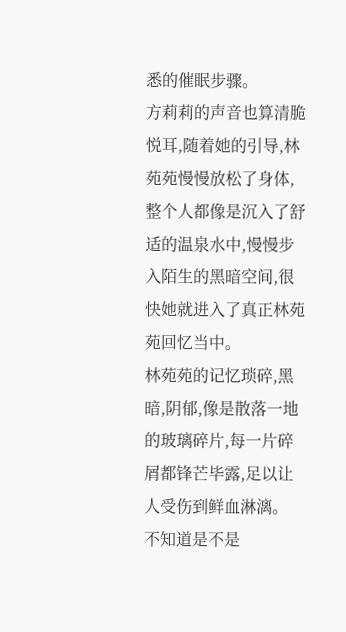悉的催眠步骤。
方莉莉的声音也算清脆悦耳,随着她的引导,林苑苑慢慢放松了身体,整个人都像是沉入了舒适的温泉水中,慢慢步入陌生的黑暗空间,很快她就进入了真正林苑苑回忆当中。
林苑苑的记忆琐碎,黑暗,阴郁,像是散落一地的玻璃碎片,每一片碎屑都锋芒毕露,足以让人受伤到鲜血淋漓。
不知道是不是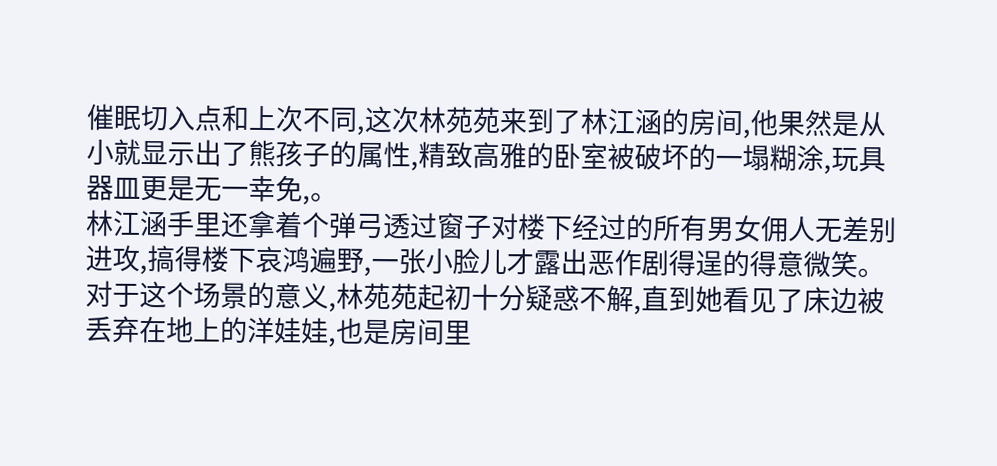催眠切入点和上次不同,这次林苑苑来到了林江涵的房间,他果然是从小就显示出了熊孩子的属性,精致高雅的卧室被破坏的一塌糊涂,玩具器皿更是无一幸免,。
林江涵手里还拿着个弹弓透过窗子对楼下经过的所有男女佣人无差别进攻,搞得楼下哀鸿遍野,一张小脸儿才露出恶作剧得逞的得意微笑。
对于这个场景的意义,林苑苑起初十分疑惑不解,直到她看见了床边被丢弃在地上的洋娃娃,也是房间里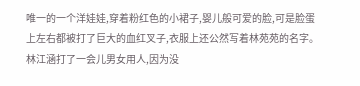唯一的一个洋娃娃,穿着粉红色的小裙子,婴儿般可爱的脸,可是脸蛋上左右都被打了巨大的血红叉子,衣服上还公然写着林苑苑的名字。
林江涵打了一会儿男女用人,因为没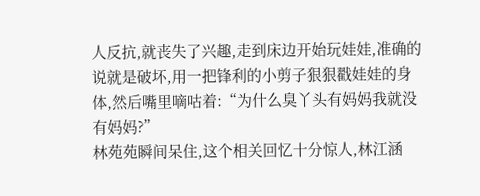人反抗,就丧失了兴趣,走到床边开始玩娃娃,准确的说就是破坏,用一把锋利的小剪子狠狠戳娃娃的身体,然后嘴里嘀咕着:“为什么臭丫头有妈妈我就没有妈妈?”
林苑苑瞬间呆住,这个相关回忆十分惊人,林江涵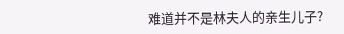难道并不是林夫人的亲生儿子?